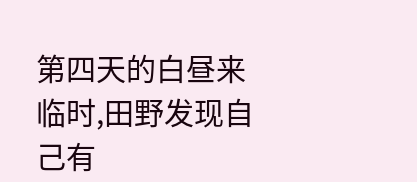第四天的白昼来临时,田野发现自己有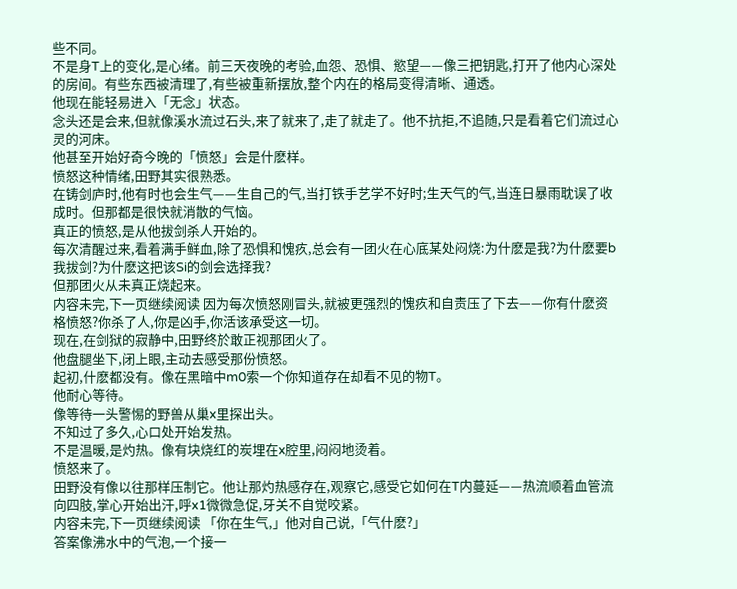些不同。
不是身T上的变化,是心绪。前三天夜晚的考验,血怨、恐惧、慾望——像三把钥匙,打开了他内心深处的房间。有些东西被清理了,有些被重新摆放,整个内在的格局变得清晰、通透。
他现在能轻易进入「无念」状态。
念头还是会来,但就像溪水流过石头,来了就来了,走了就走了。他不抗拒,不追随,只是看着它们流过心灵的河床。
他甚至开始好奇今晚的「愤怒」会是什麽样。
愤怒这种情绪,田野其实很熟悉。
在铸剑庐时,他有时也会生气——生自己的气,当打铁手艺学不好时;生天气的气,当连日暴雨耽误了收成时。但那都是很快就消散的气恼。
真正的愤怒,是从他拔剑杀人开始的。
每次清醒过来,看着满手鲜血,除了恐惧和愧疚,总会有一团火在心底某处闷烧:为什麽是我?为什麽要b我拔剑?为什麽这把该Si的剑会选择我?
但那团火从未真正烧起来。
内容未完,下一页继续阅读 因为每次愤怒刚冒头,就被更强烈的愧疚和自责压了下去——你有什麽资格愤怒?你杀了人,你是凶手,你活该承受这一切。
现在,在剑狱的寂静中,田野终於敢正视那团火了。
他盘腿坐下,闭上眼,主动去感受那份愤怒。
起初,什麽都没有。像在黑暗中m0索一个你知道存在却看不见的物T。
他耐心等待。
像等待一头警惕的野兽从巢x里探出头。
不知过了多久,心口处开始发热。
不是温暖,是灼热。像有块烧红的炭埋在x腔里,闷闷地烫着。
愤怒来了。
田野没有像以往那样压制它。他让那灼热感存在,观察它,感受它如何在T内蔓延——热流顺着血管流向四肢,掌心开始出汗,呼x1微微急促,牙关不自觉咬紧。
内容未完,下一页继续阅读 「你在生气,」他对自己说,「气什麽?」
答案像沸水中的气泡,一个接一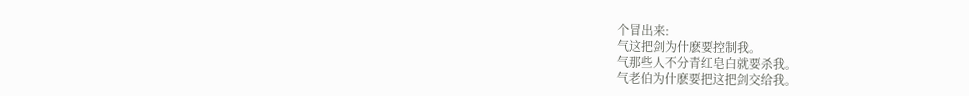个冒出来:
气这把剑为什麽要控制我。
气那些人不分青红皂白就要杀我。
气老伯为什麽要把这把剑交给我。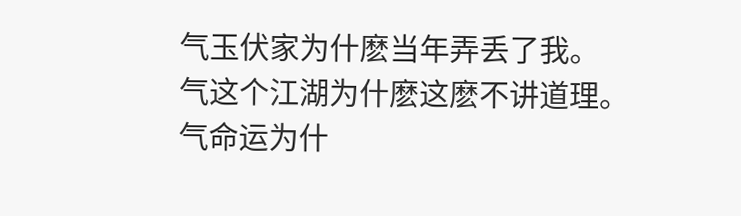气玉伏家为什麽当年弄丢了我。
气这个江湖为什麽这麽不讲道理。
气命运为什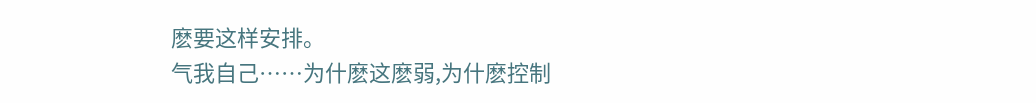麽要这样安排。
气我自己……为什麽这麽弱,为什麽控制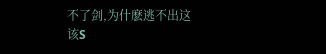不了剑,为什麽逃不出这该S